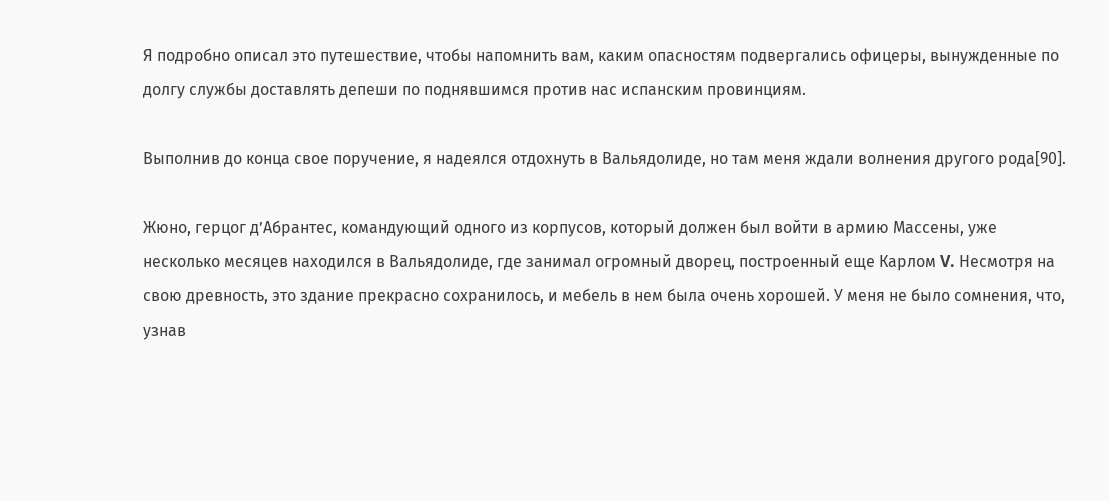Я подробно описал это путешествие, чтобы напомнить вам, каким опасностям подвергались офицеры, вынужденные по долгу службы доставлять депеши по поднявшимся против нас испанским провинциям.

Выполнив до конца свое поручение, я надеялся отдохнуть в Вальядолиде, но там меня ждали волнения другого рода[90].

Жюно, герцог д’Абрантес, командующий одного из корпусов, который должен был войти в армию Массены, уже несколько месяцев находился в Вальядолиде, где занимал огромный дворец, построенный еще Карлом V. Несмотря на свою древность, это здание прекрасно сохранилось, и мебель в нем была очень хорошей. У меня не было сомнения, что, узнав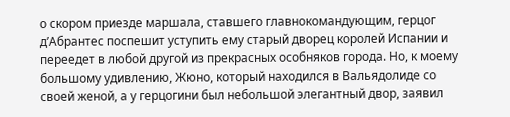о скором приезде маршала, ставшего главнокомандующим, герцог д’Абрантес поспешит уступить ему старый дворец королей Испании и переедет в любой другой из прекрасных особняков города. Но, к моему большому удивлению, Жюно, который находился в Вальядолиде со своей женой, а у герцогини был небольшой элегантный двор, заявил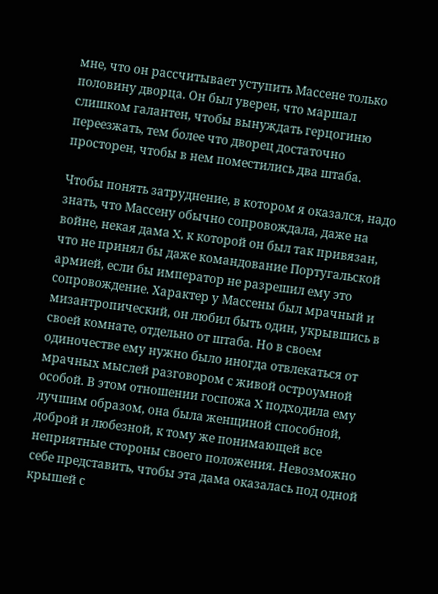мне, что он рассчитывает уступить Массене только половину дворца. Он был уверен, что маршал слишком галантен, чтобы вынуждать герцогиню переезжать, тем более что дворец достаточно просторен, чтобы в нем поместились два штаба.

Чтобы понять затруднение, в котором я оказался, надо знать, что Массену обычно сопровождала, даже на войне, некая дама X, к которой он был так привязан, что не принял бы даже командование Португальской армией, если бы император не разрешил ему это сопровождение. Характер у Массены был мрачный и мизантропический, он любил быть один, укрывшись в своей комнате, отдельно от штаба. Но в своем одиночестве ему нужно было иногда отвлекаться от мрачных мыслей разговором с живой остроумной особой. В этом отношении госпожа X подходила ему лучшим образом, она была женщиной способной, доброй и любезной, к тому же понимающей все неприятные стороны своего положения. Невозможно себе представить, чтобы эта дама оказалась под одной крышей с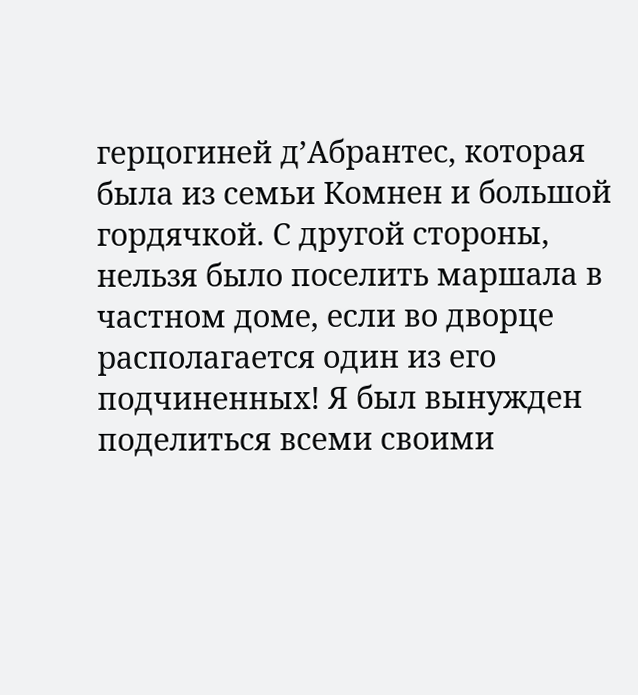герцогиней д’Абрантес, которая была из семьи Комнен и большой гордячкой. С другой стороны, нельзя было поселить маршала в частном доме, если во дворце располагается один из его подчиненных! Я был вынужден поделиться всеми своими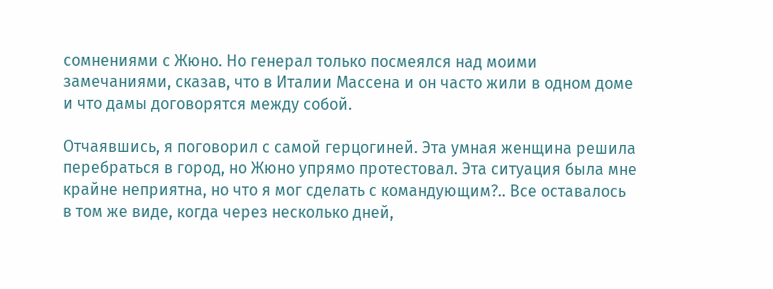сомнениями с Жюно. Но генерал только посмеялся над моими замечаниями, сказав, что в Италии Массена и он часто жили в одном доме и что дамы договорятся между собой.

Отчаявшись, я поговорил с самой герцогиней. Эта умная женщина решила перебраться в город, но Жюно упрямо протестовал. Эта ситуация была мне крайне неприятна, но что я мог сделать с командующим?.. Все оставалось в том же виде, когда через несколько дней,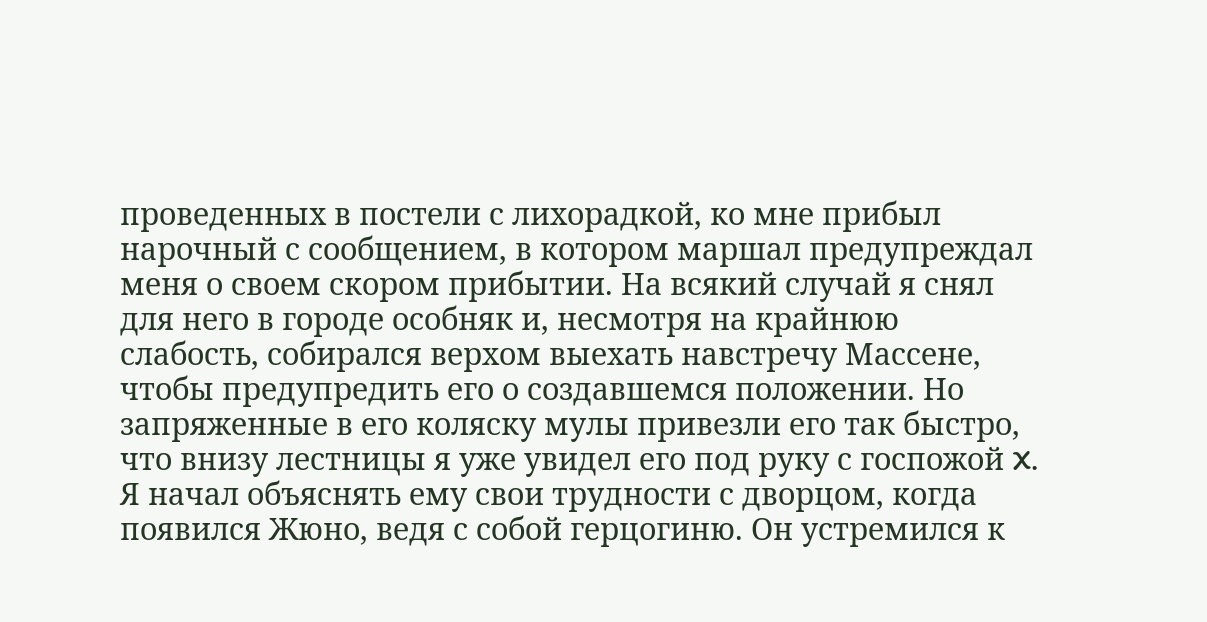проведенных в постели с лихорадкой, ко мне прибыл нарочный с сообщением, в котором маршал предупреждал меня о своем скором прибытии. На всякий случай я снял для него в городе особняк и, несмотря на крайнюю слабость, собирался верхом выехать навстречу Массене, чтобы предупредить его о создавшемся положении. Но запряженные в его коляску мулы привезли его так быстро, что внизу лестницы я уже увидел его под руку с госпожой X. Я начал объяснять ему свои трудности с дворцом, когда появился Жюно, ведя с собой герцогиню. Он устремился к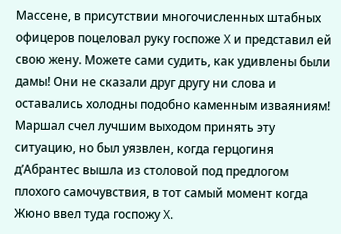Массене, в присутствии многочисленных штабных офицеров поцеловал руку госпоже X и представил ей свою жену. Можете сами судить, как удивлены были дамы! Они не сказали друг другу ни слова и оставались холодны подобно каменным изваяниям! Маршал счел лучшим выходом принять эту ситуацию, но был уязвлен, когда герцогиня д’Абрантес вышла из столовой под предлогом плохого самочувствия, в тот самый момент когда Жюно ввел туда госпожу X.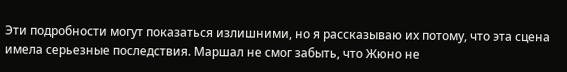Эти подробности могут показаться излишними, но я рассказываю их потому, что эта сцена имела серьезные последствия. Маршал не смог забыть, что Жюно не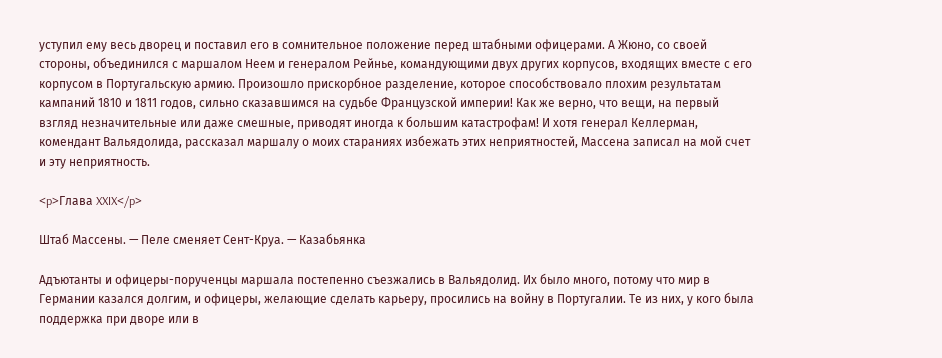уступил ему весь дворец и поставил его в сомнительное положение перед штабными офицерами. А Жюно, со своей стороны, объединился с маршалом Неем и генералом Рейнье, командующими двух других корпусов, входящих вместе с его корпусом в Португальскую армию. Произошло прискорбное разделение, которое способствовало плохим результатам кампаний 1810 и 1811 годов, сильно сказавшимся на судьбе Французской империи! Как же верно, что вещи, на первый взгляд незначительные или даже смешные, приводят иногда к большим катастрофам! И хотя генерал Келлерман, комендант Вальядолида, рассказал маршалу о моих стараниях избежать этих неприятностей, Массена записал на мой счет и эту неприятность.

<p>Глава XXIX</p>

Штаб Массены. — Пеле сменяет Сент-Круа. — Казабьянка

Адъютанты и офицеры-порученцы маршала постепенно съезжались в Вальядолид. Их было много, потому что мир в Германии казался долгим, и офицеры, желающие сделать карьеру, просились на войну в Португалии. Те из них, у кого была поддержка при дворе или в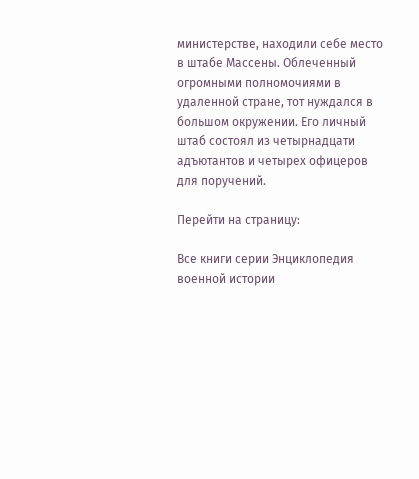министерстве, находили себе место в штабе Массены. Облеченный огромными полномочиями в удаленной стране, тот нуждался в большом окружении. Его личный штаб состоял из четырнадцати адъютантов и четырех офицеров для поручений.

Перейти на страницу:

Все книги серии Энциклопедия военной истории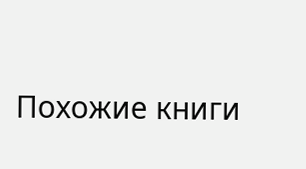Похожие книги